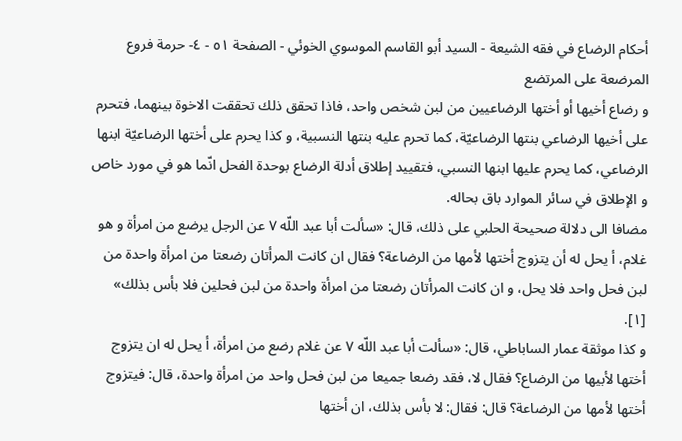أحكام الرضاع في فقه الشيعة - السيد أبو القاسم الموسوي الخوئي - الصفحة ٥١ - ٤- حرمة فروع المرضعة على المرتضع
و رضاع أخيها أو أختها الرضاعيين من لبن شخص واحد، فاذا تحقق ذلك تحققت الاخوة بينهما، فتحرم على أخيها الرضاعي بنتها الرضاعيّة، كما تحرم عليه بنتها النسبية، و كذا يحرم على أختها الرضاعيّة ابنها الرضاعي، كما يحرم عليها ابنها النسبي، فتقييد إطلاق أدلة الرضاع بوحدة الفحل انّما هو في مورد خاص و الإطلاق في سائر الموارد باق بحاله.
مضافا الى دلالة صحيحة الحلبي على ذلك، قال: «سألت أبا عبد اللّه ٧ عن الرجل يرضع من امرأة و هو غلام، أ يحل له أن يتزوج أختها لأمها من الرضاعة؟ فقال ان كانت المرأتان رضعتا من امرأة واحدة من لبن فحل واحد فلا يحل، و ان كانت المرأتان رضعتا من امرأة واحدة من لبن فحلين فلا بأس بذلك» [١].
و كذا موثقة عمار الساباطي، قال: «سألت أبا عبد اللّه ٧ عن غلام رضع من امرأة، أ يحل له ان يتزوج أختها لأبيها من الرضاع؟ فقال لا، فقد رضعا جميعا من لبن فحل واحد من امرأة واحدة، قال: فيتزوج أختها لأمها من الرضاعة؟ قال: فقال: لا بأس بذلك، ان أختها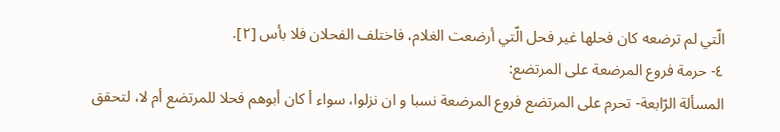الّتي لم ترضعه كان فحلها غير فحل الّتي أرضعت الغلام، فاختلف الفحلان فلا بأس [٢].
٤- حرمة فروع المرضعة على المرتضع:
المسألة الرّابعة- تحرم على المرتضع فروع المرضعة نسبا و ان نزلوا، سواء أ كان أبوهم فحلا للمرتضع أم لا، لتحقق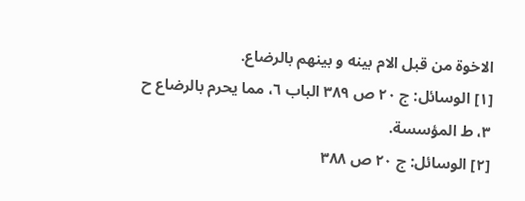الاخوة من قبل الام بينه و بينهم بالرضاع.
[١] الوسائل: ج ٢٠ ص ٣٨٩ الباب ٦، مما يحرم بالرضاع ح ٣، ط المؤسسة.
[٢] الوسائل: ج ٢٠ ص ٣٨٨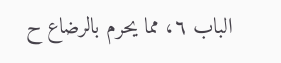الباب ٦، مما يحرم بالرضاع ح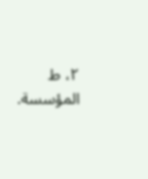٢، ط المؤسسة.